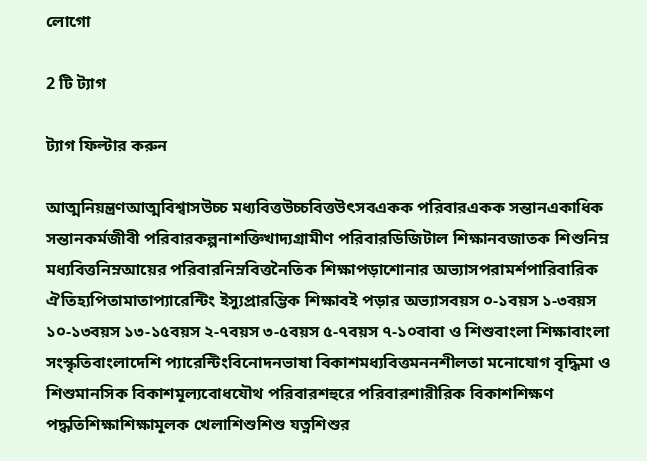লোগো

2 টি ট্যাগ

ট্যাগ ফিল্টার করুন

আত্মনিয়ন্ত্রণআত্মবিশ্বাসউচ্চ মধ্যবিত্তউচ্চবিত্তউৎসবএকক পরিবারএকক সন্তানএকাধিক সন্তানকর্মজীবী পরিবারকল্পনাশক্তিখাদ্যগ্রামীণ পরিবারডিজিটাল শিক্ষানবজাতক শিশুনিম্ন মধ্যবিত্তনিম্নআয়ের পরিবারনিম্নবিত্তনৈতিক শিক্ষাপড়াশোনার অভ্যাসপরামর্শপারিবারিক ঐতিহ্যপিতামাতাপ্যারেন্টিং ইস্যুপ্রারম্ভিক শিক্ষাবই পড়ার অভ্যাসবয়স ০-১বয়স ১-৩বয়স ১০-১৩বয়স ১৩-১৫বয়স ২-৭বয়স ৩-৫বয়স ৫-৭বয়স ৭-১০বাবা ও শিশুবাংলা শিক্ষাবাংলা সংস্কৃতিবাংলাদেশি প্যারেন্টিংবিনোদনভাষা বিকাশমধ্যবিত্তমননশীলতা মনোযোগ বৃদ্ধিমা ও শিশুমানসিক বিকাশমূল্যবোধযৌথ পরিবারশহুরে পরিবারশারীরিক বিকাশশিক্ষণ পদ্ধতিশিক্ষাশিক্ষামূলক খেলাশিশুশিশু যত্নশিশুর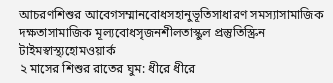আচরণশিশুর আবেগসম্মানবোধসহানুভূতিসাধারণ সমস্যাসামাজিক দক্ষতাসামাজিক মূল্যবোধসৃজনশীলতাস্কুল প্রস্তুতিস্ক্রিন টাইমস্বাস্থ্যহোমওয়ার্ক
২ মাসের শিশুর রাতের ঘুম: ধীরে ধীরে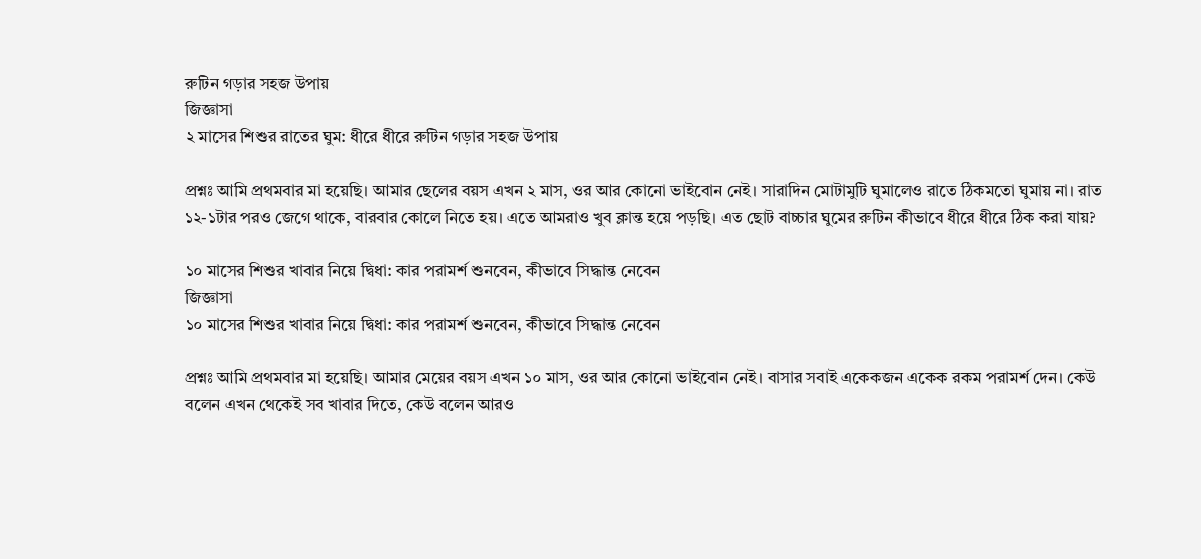রুটিন গড়ার সহজ উপায়
জিজ্ঞাসা
২ মাসের শিশুর রাতের ঘুম: ধীরে ধীরে রুটিন গড়ার সহজ উপায়

প্রশ্নঃ আমি প্রথমবার মা হয়েছি। আমার ছেলের বয়স এখন ২ মাস, ওর আর কোনো ভাইবোন নেই। সারাদিন মোটামুটি ঘুমালেও রাতে ঠিকমতো ঘুমায় না। রাত ১২-১টার পরও জেগে থাকে, বারবার কোলে নিতে হয়। এতে আমরাও খুব ক্লান্ত হয়ে পড়ছি। এত ছোট বাচ্চার ঘুমের রুটিন কীভাবে ধীরে ধীরে ঠিক করা যায়?

১০ মাসের শিশুর খাবার নিয়ে দ্বিধা: কার পরামর্শ শুনবেন, কীভাবে সিদ্ধান্ত নেবেন
জিজ্ঞাসা
১০ মাসের শিশুর খাবার নিয়ে দ্বিধা: কার পরামর্শ শুনবেন, কীভাবে সিদ্ধান্ত নেবেন

প্রশ্নঃ আমি প্রথমবার মা হয়েছি। আমার মেয়ের বয়স এখন ১০ মাস, ওর আর কোনো ভাইবোন নেই। বাসার সবাই একেকজন একেক রকম পরামর্শ দেন। কেউ বলেন এখন থেকেই সব খাবার দিতে, কেউ বলেন আরও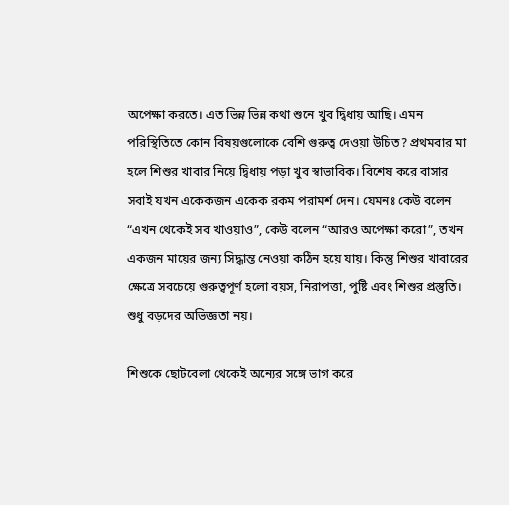অপেক্ষা করতে। এত ভিন্ন ভিন্ন কথা শুনে খুব দ্বিধায় আছি। এমন পরিস্থিতিতে কোন বিষয়গুলোকে বেশি গুরুত্ব দেওয়া উচিত? প্রথমবার মা হলে শিশুর খাবার নিয়ে দ্বিধায় পড়া খুব স্বাভাবিক। বিশেষ করে বাসার সবাই যখন একেকজন একেক রকম পরামর্শ দেন। যেমনঃ কেউ বলেন “এখন থেকেই সব খাওয়াও”, কেউ বলেন “আরও অপেক্ষা করো”, তখন একজন মায়ের জন্য সিদ্ধান্ত নেওয়া কঠিন হয়ে যায়। কিন্তু শিশুর খাবারের ক্ষেত্রে সবচেয়ে গুরুত্বপূর্ণ হলো বয়স, নিরাপত্তা, পুষ্টি এবং শিশুর প্রস্তুতি। শুধু বড়দের অভিজ্ঞতা নয়।

শিশুকে ছোটবেলা থেকেই অন্যের সঙ্গে ভাগ করে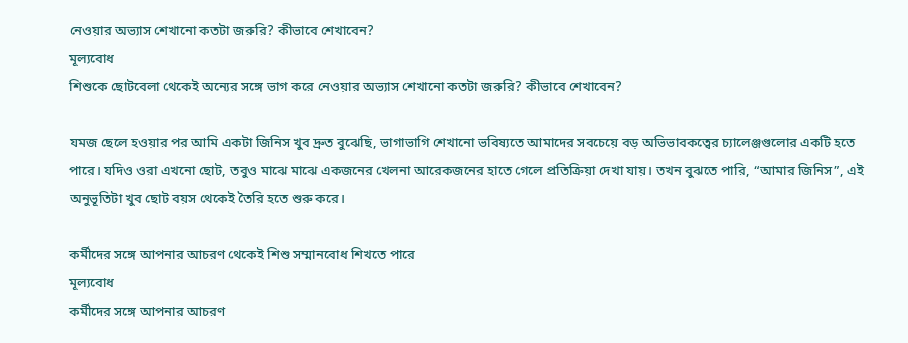নেওয়ার অভ্যাস শেখানো কতটা জরুরি? কীভাবে শেখাবেন?
মূল্যবোধ
শিশুকে ছোটবেলা থেকেই অন্যের সঙ্গে ভাগ করে নেওয়ার অভ্যাস শেখানো কতটা জরুরি? কীভাবে শেখাবেন?

যমজ ছেলে হওয়ার পর আমি একটা জিনিস খুব দ্রুত বুঝেছি, ভাগাভাগি শেখানো ভবিষ্যতে আমাদের সবচেয়ে বড় অভিভাবকত্বের চ্যালেঞ্জগুলোর একটি হতে পারে। যদিও ওরা এখনো ছোট, তবুও মাঝে মাঝে একজনের খেলনা আরেকজনের হাতে গেলে প্রতিক্রিয়া দেখা যায়। তখন বুঝতে পারি, “আমার জিনিস”, এই অনুভূতিটা খুব ছোট বয়স থেকেই তৈরি হতে শুরু করে।

কর্মীদের সঙ্গে আপনার আচরণ থেকেই শিশু সম্মানবোধ শিখতে পারে
মূল্যবোধ
কর্মীদের সঙ্গে আপনার আচরণ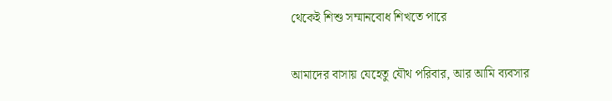থেকেই শিশু সম্মানবোধ শিখতে পারে

আমাদের বাসায় যেহেতু যৌথ পরিবার, আর আমি ব্যবসার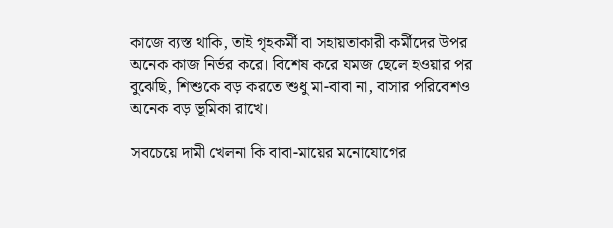কাজে ব্যস্ত থাকি, তাই গৃহকর্মী বা সহায়তাকারী কর্মীদের উপর অনেক কাজ নির্ভর করে। বিশেষ করে যমজ ছেলে হওয়ার পর বুঝেছি, শিশুকে বড় করতে শুধু মা-বাবা না, বাসার পরিবেশও অনেক বড় ভূমিকা রাখে।

সবচেয়ে দামী খেলনা কি বাবা-মায়ের মনোযোগের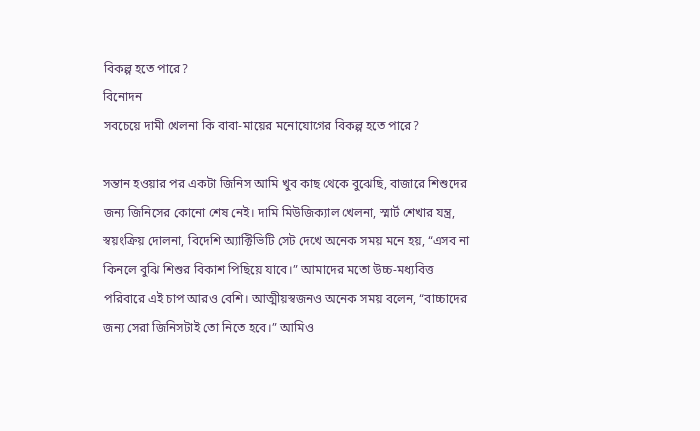বিকল্প হতে পারে?
বিনোদন
সবচেয়ে দামী খেলনা কি বাবা-মায়ের মনোযোগের বিকল্প হতে পারে?

সন্তান হওয়ার পর একটা জিনিস আমি খুব কাছ থেকে বুঝেছি, বাজারে শিশুদের জন্য জিনিসের কোনো শেষ নেই। দামি মিউজিক্যাল খেলনা, স্মার্ট শেখার যন্ত্র, স্বয়ংক্রিয় দোলনা, বিদেশি অ্যাক্টিভিটি সেট দেখে অনেক সময় মনে হয়, “এসব না কিনলে বুঝি শিশুর বিকাশ পিছিয়ে যাবে।” আমাদের মতো উচ্চ-মধ্যবিত্ত পরিবারে এই চাপ আরও বেশি। আত্মীয়স্বজনও অনেক সময় বলেন, “বাচ্চাদের জন্য সেরা জিনিসটাই তো নিতে হবে।” আমিও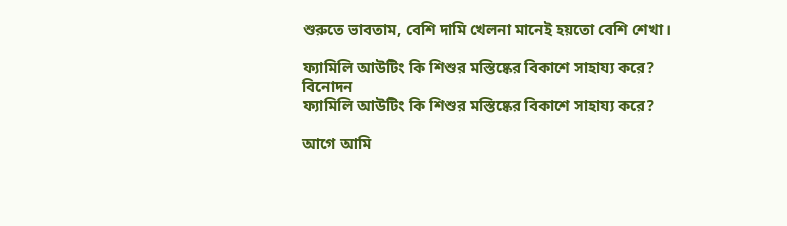শুরুতে ভাবতাম, বেশি দামি খেলনা মানেই হয়তো বেশি শেখা।

ফ্যামিলি আউটিং কি শিশুর মস্তিষ্কের বিকাশে সাহায্য করে?
বিনোদন
ফ্যামিলি আউটিং কি শিশুর মস্তিষ্কের বিকাশে সাহায্য করে?

আগে আমি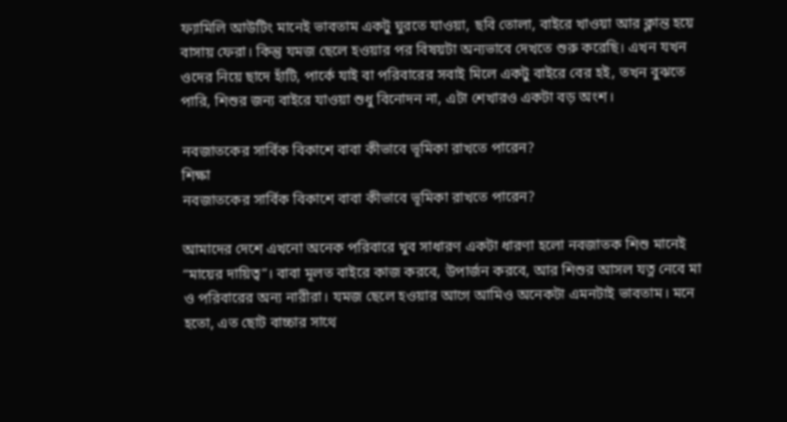ফ্যামিলি আউটিং মানেই ভাবতাম একটু ঘুরতে যাওয়া, ছবি তোলা, বাইরে খাওয়া আর ক্লান্ত হয়ে বাসায় ফেরা। কিন্তু যমজ ছেলে হওয়ার পর বিষয়টা অন্যভাবে দেখতে শুরু করেছি। এখন যখন ওদের নিয়ে ছাদে হাঁটি, পার্কে যাই বা পরিবারের সবাই মিলে একটু বাইরে বের হই, তখন বুঝতে পারি, শিশুর জন্য বাইরে যাওয়া শুধু বিনোদন না, এটা শেখারও একটা বড় অংশ।

নবজাতকের সার্বিক বিকাশে বাবা কীভাবে ভূমিকা রাখতে পারেন?
শিক্ষা
নবজাতকের সার্বিক বিকাশে বাবা কীভাবে ভূমিকা রাখতে পারেন?

আমাদের দেশে এখনো অনেক পরিবারে খুব সাধারণ একটা ধারণা হলো নবজাতক শিশু মানেই “মায়ের দায়িত্ব”। বাবা মূলত বাইরে কাজ করবে, উপার্জন করবে, আর শিশুর আসল যত্ন নেবে মা ও পরিবারের অন্য নারীরা। যমজ ছেলে হওয়ার আগে আমিও অনেকটা এমনটাই ভাবতাম। মনে হতো, এত ছোট বাচ্চার সাথে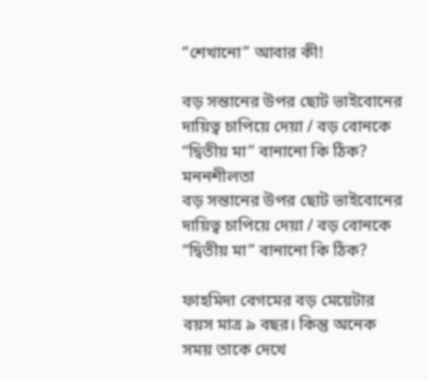“শেখানো” আবার কী!

বড় সন্তানের উপর ছোট ভাইবোনের দায়িত্ব চাপিয়ে দেয়া / বড় বোনকে “দ্বিতীয় মা” বানানো কি ঠিক?
মননশীলতা
বড় সন্তানের উপর ছোট ভাইবোনের দায়িত্ব চাপিয়ে দেয়া / বড় বোনকে “দ্বিতীয় মা” বানানো কি ঠিক?

ফাহমিদা বেগমের বড় মেয়েটার বয়স মাত্র ৯ বছর। কিন্তু অনেক সময় তাকে দেখে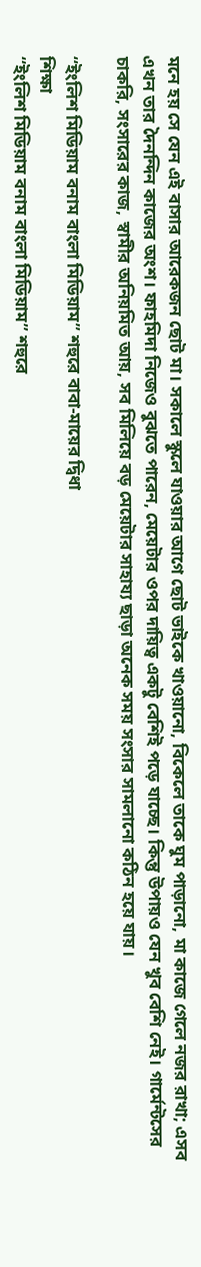মনে হয় সে যেন এই বাসার আরেকজন ছোট মা। সকালে স্কুলে যাওয়ার আগে ছোট ভাইকে খাওয়ানো, বিকেলে তাকে ঘুম পাড়ানো, মা কাজে গেলে নজর রাখা; এসব এখন তার দৈনন্দিন কাজের অংশ। ফাহমিদা নিজেও বুঝতে পারেন, মেয়েটার ওপর দায়িত্ব একটু বেশিই পড়ে যাচ্ছে। কিন্তু উপায়ও যেন খুব বেশি নেই। গার্মেন্টসের চাকরি, সংসারের কাজ, স্বামীর অনিয়মিত আয়, সব মিলিয়ে বড় মেয়েটার সাহায্য ছাড়া অনেক সময় সংসার সামলানো কঠিন হয়ে যায়।

“ইংলিশ মিডিয়াম বনাম বাংলা মিডিয়াম” শহুরে বাবা-মায়ের দ্বিধা
শিক্ষা
“ইংলিশ মিডিয়াম বনাম বাংলা মিডিয়াম” শহুরে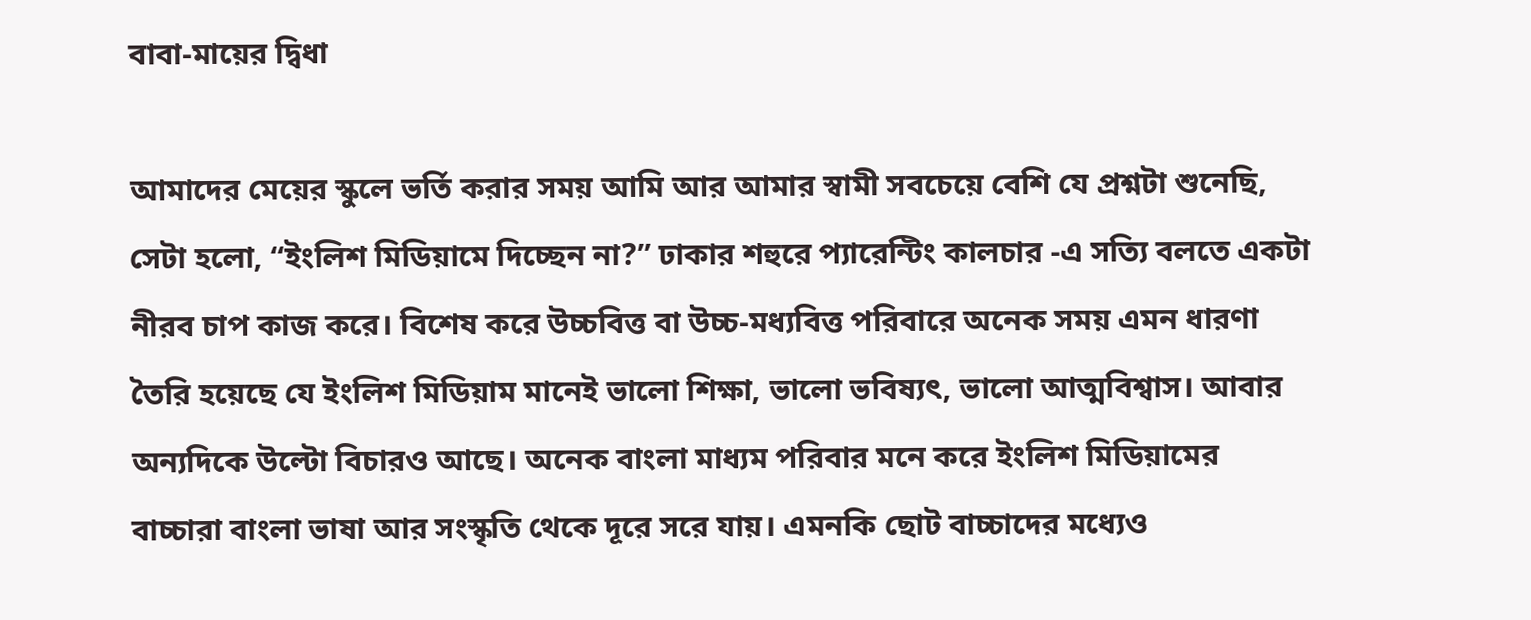বাবা-মায়ের দ্বিধা

আমাদের মেয়ের স্কুলে ভর্তি করার সময় আমি আর আমার স্বামী সবচেয়ে বেশি যে প্রশ্নটা শুনেছি, সেটা হলো, “ইংলিশ মিডিয়ামে দিচ্ছেন না?” ঢাকার শহুরে প্যারেন্টিং কালচার -এ সত্যি বলতে একটা নীরব চাপ কাজ করে। বিশেষ করে উচ্চবিত্ত বা উচ্চ-মধ্যবিত্ত পরিবারে অনেক সময় এমন ধারণা তৈরি হয়েছে যে ইংলিশ মিডিয়াম মানেই ভালো শিক্ষা, ভালো ভবিষ্যৎ, ভালো আত্মবিশ্বাস। আবার অন্যদিকে উল্টো বিচারও আছে। অনেক বাংলা মাধ্যম পরিবার মনে করে ইংলিশ মিডিয়ামের বাচ্চারা বাংলা ভাষা আর সংস্কৃতি থেকে দূরে সরে যায়। এমনকি ছোট বাচ্চাদের মধ্যেও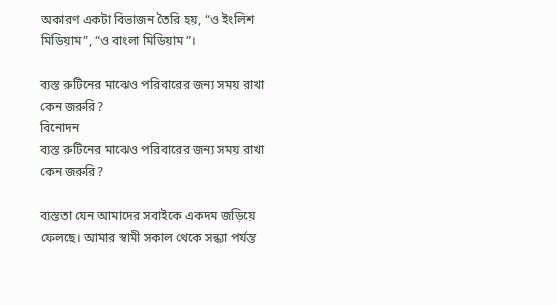অকারণ একটা বিভাজন তৈরি হয়, “ও ইংলিশ মিডিয়াম”, “ও বাংলা মিডিয়াম”।

ব্যস্ত রুটিনের মাঝেও পরিবারের জন্য সময় রাখা কেন জরুরি?
বিনোদন
ব্যস্ত রুটিনের মাঝেও পরিবারের জন্য সময় রাখা কেন জরুরি?

ব্যস্ততা যেন আমাদের সবাইকে একদম জড়িয়ে ফেলছে। আমার স্বামী সকাল থেকে সন্ধ্যা পর্যন্ত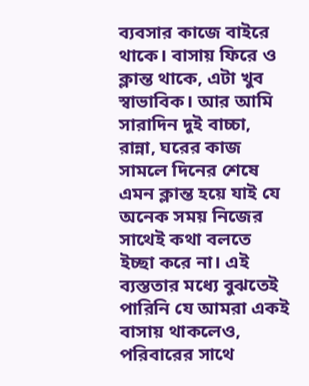ব্যবসার কাজে বাইরে থাকে। বাসায় ফিরে ও ক্লান্ত থাকে, এটা খুব স্বাভাবিক। আর আমি সারাদিন দুই বাচ্চা, রান্না, ঘরের কাজ সামলে দিনের শেষে এমন ক্লান্ত হয়ে যাই যে অনেক সময় নিজের সাথেই কথা বলতে ইচ্ছা করে না। এই ব্যস্ততার মধ্যে বুঝতেই পারিনি যে আমরা একই বাসায় থাকলেও, পরিবারের সাথে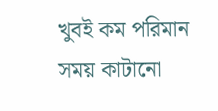খুবই কম পরিমান সময় কাটানো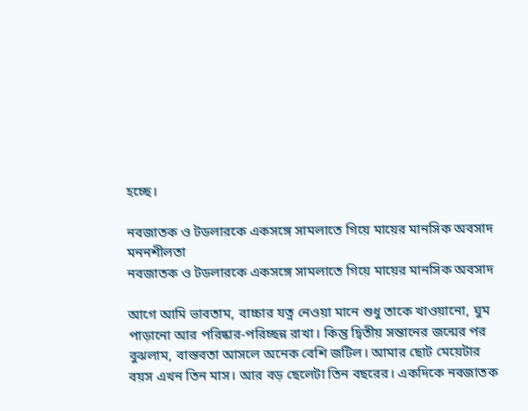হচ্ছে।

নবজাতক ও টডলারকে একসঙ্গে সামলাতে গিয়ে মায়ের মানসিক অবসাদ
মননশীলতা
নবজাতক ও টডলারকে একসঙ্গে সামলাতে গিয়ে মায়ের মানসিক অবসাদ

আগে আমি ভাবতাম, বাচ্চার যত্ন নেওয়া মানে শুধু তাকে খাওয়ানো, ঘুম পাড়ানো আর পরিষ্কার-পরিচ্ছন্ন রাখা। কিন্তু দ্বিতীয় সন্তানের জন্মের পর বুঝলাম, বাস্তবতা আসলে অনেক বেশি জটিল। আমার ছোট মেয়েটার বয়স এখন তিন মাস। আর বড় ছেলেটা তিন বছরের। একদিকে নবজাতক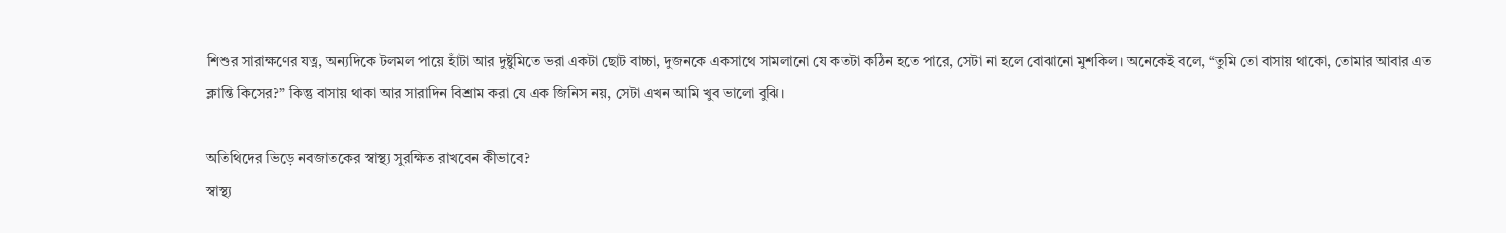শিশুর সারাক্ষণের যত্ন, অন্যদিকে টলমল পায়ে হাঁটা আর দুষ্টুমিতে ভরা একটা ছোট বাচ্চা, দুজনকে একসাথে সামলানো যে কতটা কঠিন হতে পারে, সেটা না হলে বোঝানো মুশকিল। অনেকেই বলে, “তুমি তো বাসায় থাকো, তোমার আবার এত ক্লান্তি কিসের?” কিন্তু বাসায় থাকা আর সারাদিন বিশ্রাম করা যে এক জিনিস নয়, সেটা এখন আমি খুব ভালো বুঝি।

অতিথিদের ভিড়ে নবজাতকের স্বাস্থ্য সুরক্ষিত রাখবেন কীভাবে?
স্বাস্থ্য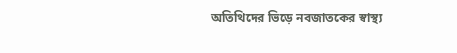অতিথিদের ভিড়ে নবজাতকের স্বাস্থ্য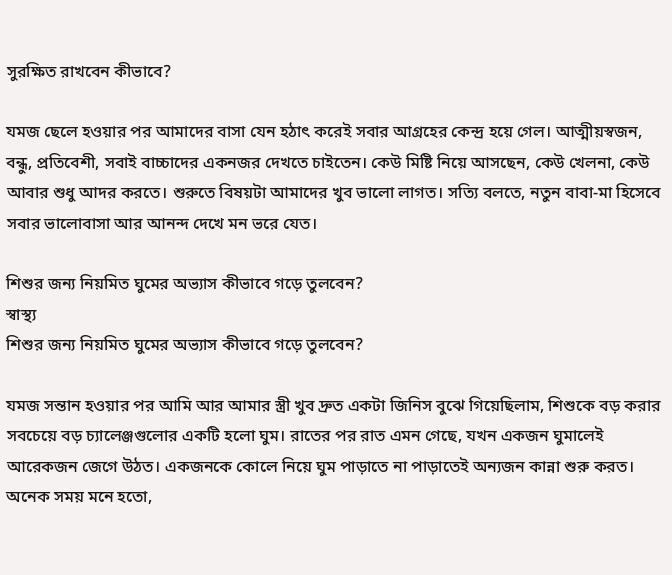সুরক্ষিত রাখবেন কীভাবে?

যমজ ছেলে হওয়ার পর আমাদের বাসা যেন হঠাৎ করেই সবার আগ্রহের কেন্দ্র হয়ে গেল। আত্মীয়স্বজন, বন্ধু, প্রতিবেশী, সবাই বাচ্চাদের একনজর দেখতে চাইতেন। কেউ মিষ্টি নিয়ে আসছেন, কেউ খেলনা, কেউ আবার শুধু আদর করতে। শুরুতে বিষয়টা আমাদের খুব ভালো লাগত। সত্যি বলতে, নতুন বাবা-মা হিসেবে সবার ভালোবাসা আর আনন্দ দেখে মন ভরে যেত।

শিশুর জন্য নিয়মিত ঘুমের অভ্যাস কীভাবে গড়ে তুলবেন?
স্বাস্থ্য
শিশুর জন্য নিয়মিত ঘুমের অভ্যাস কীভাবে গড়ে তুলবেন?

যমজ সন্তান হওয়ার পর আমি আর আমার স্ত্রী খুব দ্রুত একটা জিনিস বুঝে গিয়েছিলাম, শিশুকে বড় করার সবচেয়ে বড় চ্যালেঞ্জগুলোর একটি হলো ঘুম। রাতের পর রাত এমন গেছে, যখন একজন ঘুমালেই আরেকজন জেগে উঠত। একজনকে কোলে নিয়ে ঘুম পাড়াতে না পাড়াতেই অন্যজন কান্না শুরু করত। অনেক সময় মনে হতো,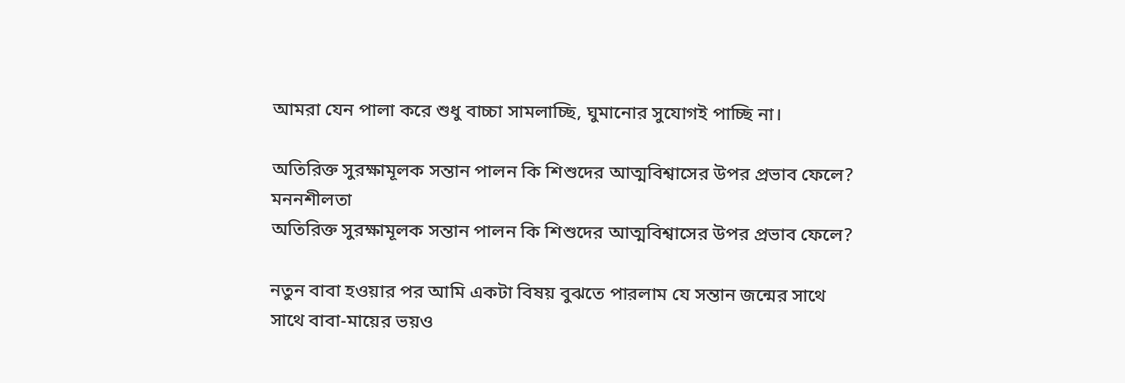আমরা যেন পালা করে শুধু বাচ্চা সামলাচ্ছি, ঘুমানোর সুযোগই পাচ্ছি না।

অতিরিক্ত সুরক্ষামূলক সন্তান পালন কি শিশুদের আত্মবিশ্বাসের উপর প্রভাব ফেলে?
মননশীলতা
অতিরিক্ত সুরক্ষামূলক সন্তান পালন কি শিশুদের আত্মবিশ্বাসের উপর প্রভাব ফেলে?

নতুন বাবা হওয়ার পর আমি একটা বিষয় বুঝতে পারলাম যে সন্তান জন্মের সাথে সাথে বাবা-মায়ের ভয়ও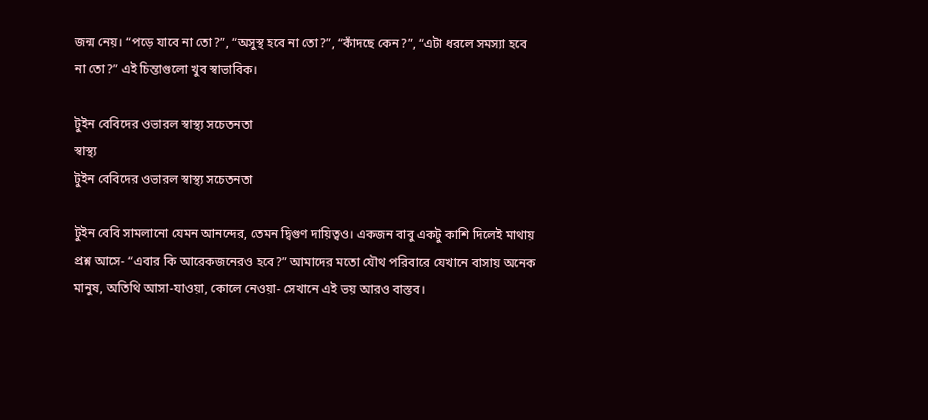জন্ম নেয়। “পড়ে যাবে না তো?”, “অসুস্থ হবে না তো?”, “কাঁদছে কেন?”, “এটা ধরলে সমস্যা হবে না তো?” এই চিন্তাগুলো খুব স্বাভাবিক।

টুইন বেবিদের ওভারল স্বাস্থ্য সচেতনতা
স্বাস্থ্য
টুইন বেবিদের ওভারল স্বাস্থ্য সচেতনতা

টুইন বেবি সামলানো যেমন আনন্দের, তেমন দ্বিগুণ দায়িত্বও। একজন বাবু একটু কাশি দিলেই মাথায় প্রশ্ন আসে- “এবার কি আরেকজনেরও হবে?” আমাদের মতো যৌথ পরিবারে যেখানে বাসায় অনেক মানুষ, অতিথি আসা-যাওয়া, কোলে নেওয়া- সেখানে এই ভয় আরও বাস্তব।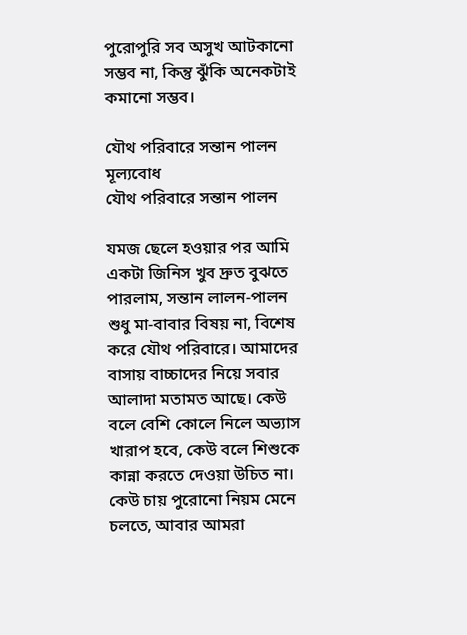পুরোপুরি সব অসুখ আটকানো সম্ভব না, কিন্তু ঝুঁকি অনেকটাই কমানো সম্ভব।

যৌথ পরিবারে সন্তান পালন
মূল্যবোধ
যৌথ পরিবারে সন্তান পালন

যমজ ছেলে হওয়ার পর আমি একটা জিনিস খুব দ্রুত বুঝতে পারলাম, সন্তান লালন-পালন শুধু মা-বাবার বিষয় না, বিশেষ করে যৌথ পরিবারে। আমাদের বাসায় বাচ্চাদের নিয়ে সবার আলাদা মতামত আছে। কেউ বলে বেশি কোলে নিলে অভ্যাস খারাপ হবে, কেউ বলে শিশুকে কান্না করতে দেওয়া উচিত না। কেউ চায় পুরোনো নিয়ম মেনে চলতে, আবার আমরা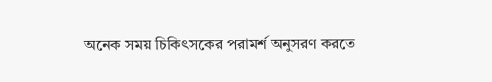অনেক সময় চিকিৎসকের পরামর্শ অনুসরণ করতে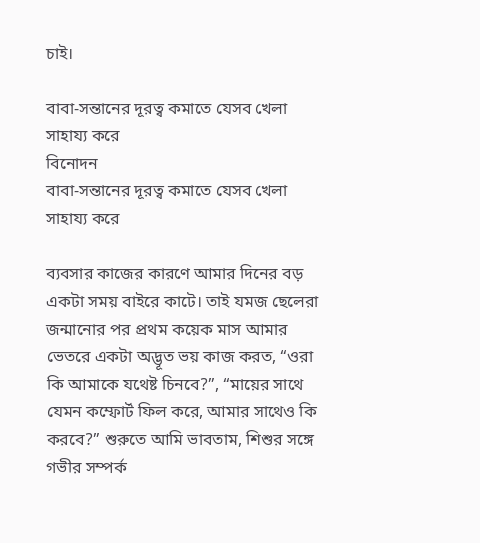চাই।

বাবা-সন্তানের দূরত্ব কমাতে যেসব খেলা সাহায্য করে
বিনোদন
বাবা-সন্তানের দূরত্ব কমাতে যেসব খেলা সাহায্য করে

ব্যবসার কাজের কারণে আমার দিনের বড় একটা সময় বাইরে কাটে। তাই যমজ ছেলেরা জন্মানোর পর প্রথম কয়েক মাস আমার ভেতরে একটা অদ্ভূত ভয় কাজ করত, “ওরা কি আমাকে যথেষ্ট চিনবে?”, “মায়ের সাথে যেমন কম্ফোর্ট ফিল করে, আমার সাথেও কি করবে?” শুরুতে আমি ভাবতাম, শিশুর সঙ্গে গভীর সম্পর্ক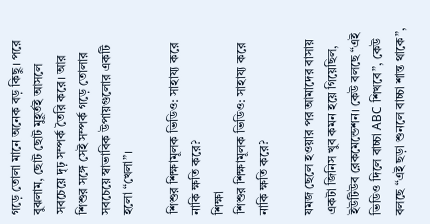গড়ে তোলা মানে অনেক বড় কিছু। পরে বুঝলাম, ছোট ছোট মুহূর্তই আসলে সবচেয়ে দৃঢ় সম্পর্ক তৈরি করে। আর শিশুর সঙ্গে সেই সম্পর্ক গড়ে তোলার সবচেয়ে স্বাভাবিক উপায়গুলোর একটি হলো “খেলা”।

শিশুর শিক্ষামূলক ভিডিও: সাহায্য করে নাকি ক্ষতি করে?
শিক্ষা
শিশুর শিক্ষামূলক ভিডিও: সাহায্য করে নাকি ক্ষতি করে?

যমজ ছেলে হওয়ার পর আমাদের বাসায় একটা জিনিস খুব কমন হয়ে গিয়েছিল, ইউটিউব রেকমেন্ডেশন। কেউ বলছে “এই ভিডিও দিলে বাচ্চা ABC শিখবে”, কেউ বলছে “এই ছড়া শুনলে বাচ্চা শান্ত থাকে”,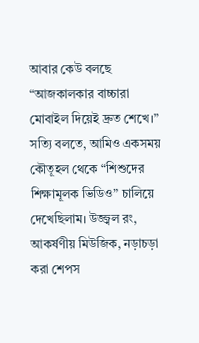আবার কেউ বলছে “আজকালকার বাচ্চারা মোবাইল দিয়েই দ্রুত শেখে।” সত্যি বলতে, আমিও একসময় কৌতূহল থেকে “শিশুদের শিক্ষামূলক ভিডিও” চালিয়ে দেখেছিলাম। উজ্জ্বল রং, আকর্ষণীয় মিউজিক, নড়াচড়া করা শেপস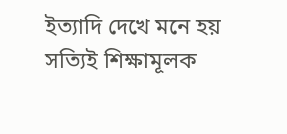ইত্যাদি দেখে মনে হয় সত্যিই শিক্ষামূলক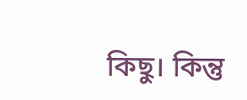কিছু। কিন্তু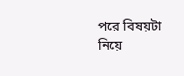পরে বিষয়টা নিয়ে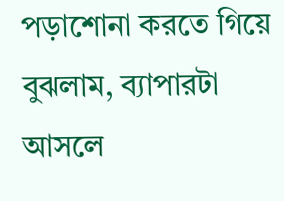পড়াশোনা করতে গিয়ে বুঝলাম, ব্যাপারটা আসলে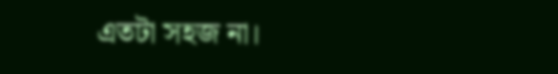এতটা সহজ না।